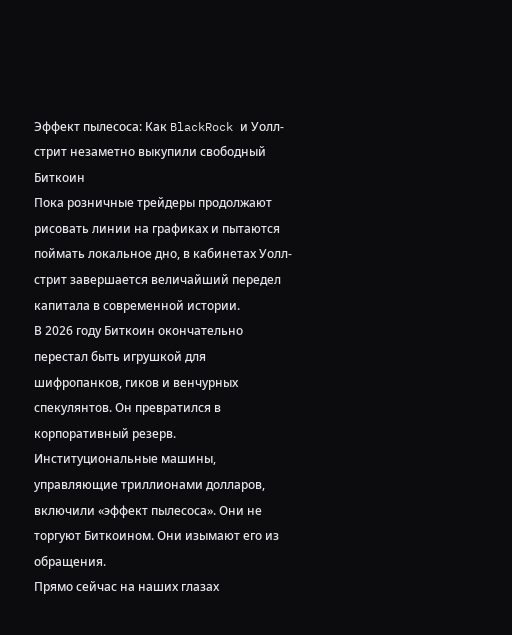Эффект пылесоса: Как BlackRock и Уолл-стрит незаметно выкупили свободный Биткоин
Пока розничные трейдеры продолжают рисовать линии на графиках и пытаются поймать локальное дно, в кабинетах Уолл-стрит завершается величайший передел капитала в современной истории.
В 2026 году Биткоин окончательно перестал быть игрушкой для шифропанков, гиков и венчурных спекулянтов. Он превратился в корпоративный резерв. Институциональные машины, управляющие триллионами долларов, включили «эффект пылесоса». Они не торгуют Биткоином. Они изымают его из обращения.
Прямо сейчас на наших глазах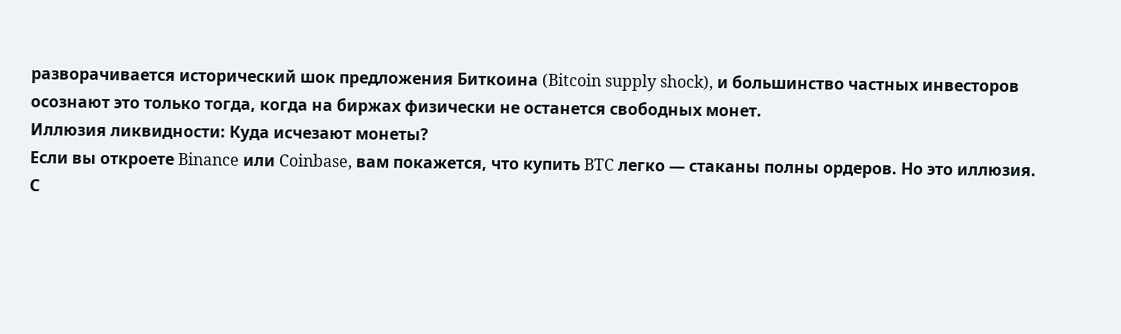разворачивается исторический шок предложения Биткоина (Bitcoin supply shock), и большинство частных инвесторов осознают это только тогда, когда на биржах физически не останется свободных монет.
Иллюзия ликвидности: Куда исчезают монеты?
Если вы откроете Binance или Coinbase, вам покажется, что купить BTC легко — стаканы полны ордеров. Но это иллюзия.
С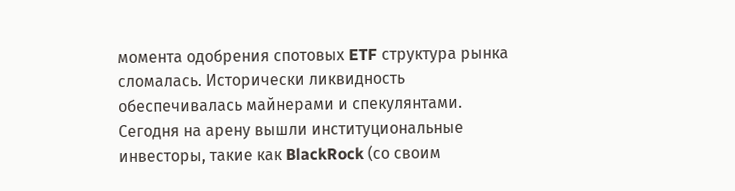момента одобрения спотовых ETF структура рынка сломалась. Исторически ликвидность обеспечивалась майнерами и спекулянтами. Сегодня на арену вышли институциональные инвесторы, такие как BlackRock (со своим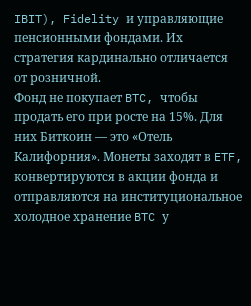IBIT), Fidelity и управляющие пенсионными фондами. Их стратегия кардинально отличается от розничной.
Фонд не покупает BTC, чтобы продать его при росте на 15%. Для них Биткоин — это «Отель Калифорния». Монеты заходят в ETF, конвертируются в акции фонда и отправляются на институциональное холодное хранение BTC у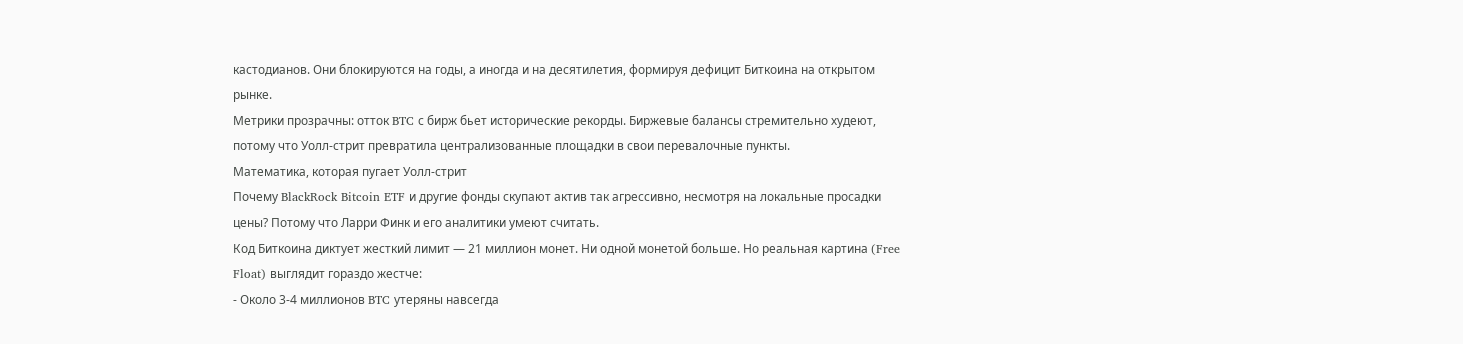кастодианов. Они блокируются на годы, а иногда и на десятилетия, формируя дефицит Биткоина на открытом рынке.
Метрики прозрачны: отток BTC с бирж бьет исторические рекорды. Биржевые балансы стремительно худеют, потому что Уолл-стрит превратила централизованные площадки в свои перевалочные пункты.
Математика, которая пугает Уолл-стрит
Почему BlackRock Bitcoin ETF и другие фонды скупают актив так агрессивно, несмотря на локальные просадки цены? Потому что Ларри Финк и его аналитики умеют считать.
Код Биткоина диктует жесткий лимит — 21 миллион монет. Ни одной монетой больше. Но реальная картина (Free Float) выглядит гораздо жестче:
- Около 3-4 миллионов BTC утеряны навсегда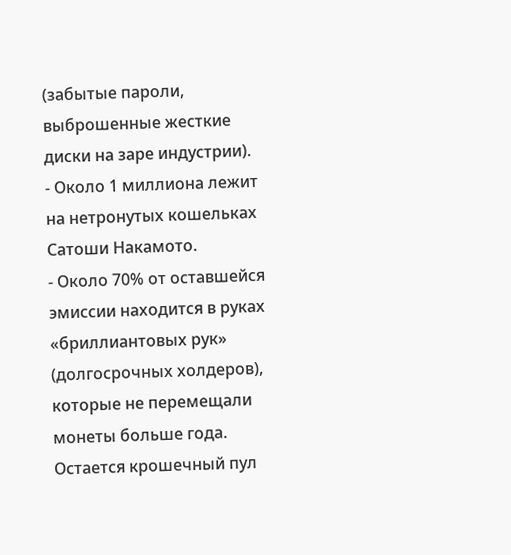(забытые пароли, выброшенные жесткие диски на заре индустрии).
- Около 1 миллиона лежит на нетронутых кошельках Сатоши Накамото.
- Около 70% от оставшейся эмиссии находится в руках «бриллиантовых рук» (долгосрочных холдеров), которые не перемещали монеты больше года.
Остается крошечный пул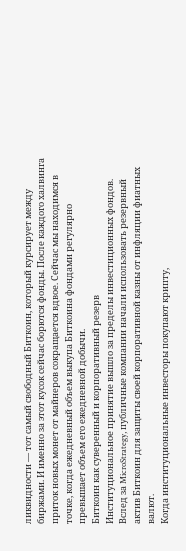ликвидности — тот самый свободный Биткоин, который курсирует между биржами. И именно за этот кусок сейчас борются фонды. После каждого халвинга приток новых монет от майнеров сокращается вдвое. Сейчас мы находимся в точке, когда ежедневный объем выкупа Биткоина фондами регулярно превышает объем его ежедневной добычи.
Биткоин как суверенный и корпоративный резерв
Институциональное принятие вышло за пределы инвестиционных фондов. Вслед за MicroStrategy, публичные компании начали использовать резервный актив Биткоин для защиты своей корпоративной казны от инфляции фиатных валют.
Когда институциональные инвесторы покупают крипту,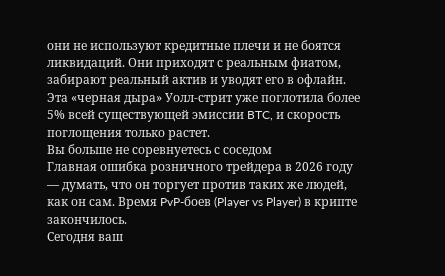они не используют кредитные плечи и не боятся ликвидаций. Они приходят с реальным фиатом, забирают реальный актив и уводят его в офлайн. Эта «черная дыра» Уолл-стрит уже поглотила более 5% всей существующей эмиссии BTC, и скорость поглощения только растет.
Вы больше не соревнуетесь с соседом
Главная ошибка розничного трейдера в 2026 году — думать, что он торгует против таких же людей, как он сам. Время PvP-боев (Player vs Player) в крипте закончилось.
Сегодня ваш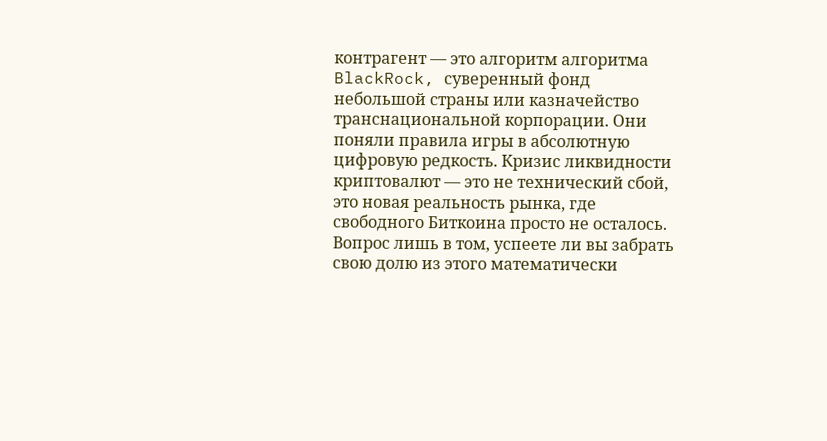контрагент — это алгоритм алгоритма BlackRock, суверенный фонд небольшой страны или казначейство транснациональной корпорации. Они поняли правила игры в абсолютную цифровую редкость. Кризис ликвидности криптовалют — это не технический сбой, это новая реальность рынка, где свободного Биткоина просто не осталось.
Вопрос лишь в том, успеете ли вы забрать свою долю из этого математически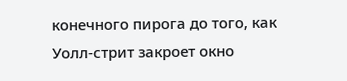конечного пирога до того, как Уолл-стрит закроет окно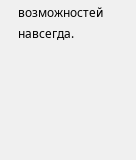возможностей навсегда.